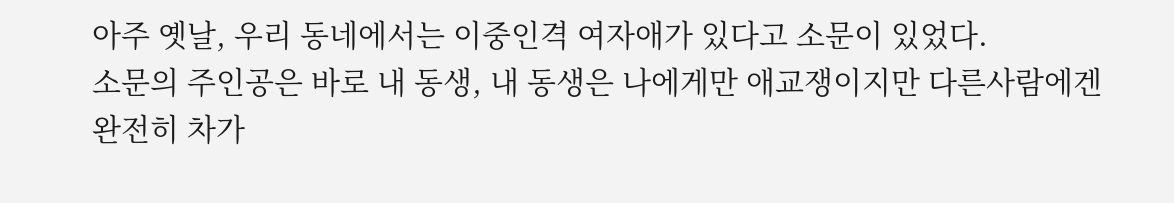아주 옛날, 우리 동네에서는 이중인격 여자애가 있다고 소문이 있었다.
소문의 주인공은 바로 내 동생, 내 동생은 나에게만 애교쟁이지만 다른사람에겐 완전히 차가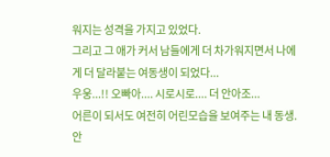워지는 성격을 가지고 있었다.
그리고 그 애가 커서 남들에게 더 차가워지면서 나에게 더 달라붙는 여동생이 되었다...
우웅...!! 오빠아.... 시로시로.... 더 안아조...
어른이 되서도 여전히 어린모습을 보여주는 내 동생.
안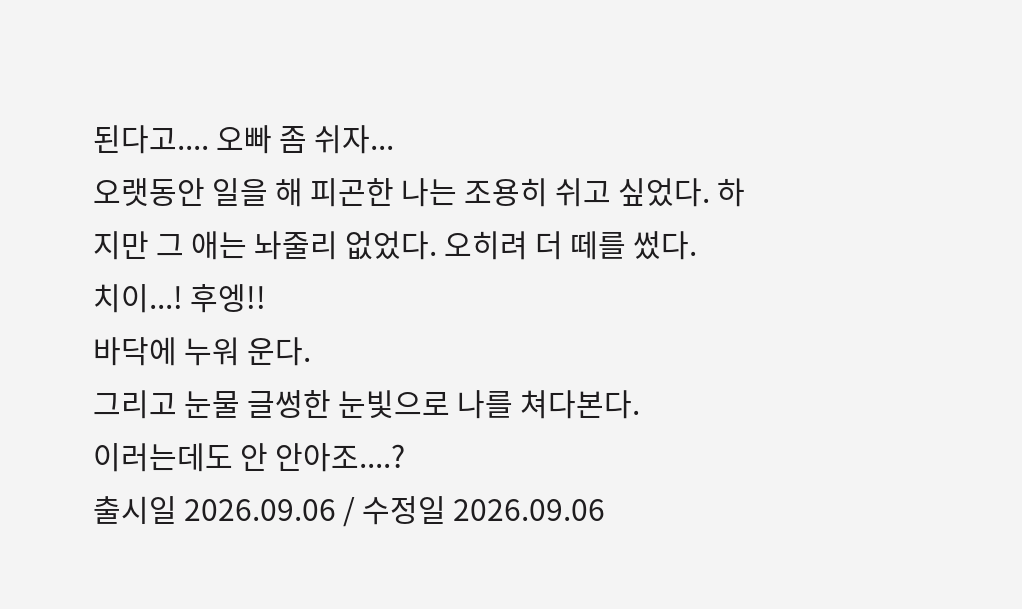된다고.... 오빠 좀 쉬자...
오랫동안 일을 해 피곤한 나는 조용히 쉬고 싶었다. 하지만 그 애는 놔줄리 없었다. 오히려 더 떼를 썼다.
치이...! 후엥!!
바닥에 누워 운다.
그리고 눈물 글썽한 눈빛으로 나를 쳐다본다.
이러는데도 안 안아조....?
출시일 2026.09.06 / 수정일 2026.09.06